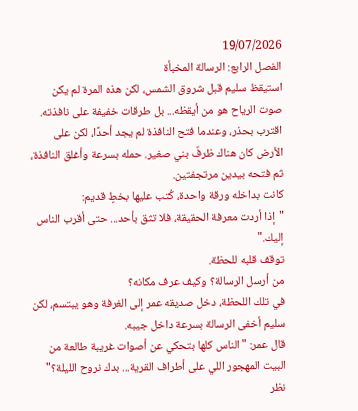19/07/2026
الفصل الرابع: الرسالة المخبأة
استيقظ سليم قبل شروق الشمس، لكن هذه المرة لم يكن صوت الرياح هو من أيقظه... بل طرقات خفيفة على نافذته.
اقترب بحذر، وعندما فتح النافذة لم يجد أحدًا، لكن على الأرض كان هناك ظرفٌ بني صغير. حمله بسرعة وأغلق النافذة، ثم فتحه بيدين مرتجفتين.
كانت بداخله ورقة واحدة، كُتب عليها بخطٍ قديم:
"إذا أردت معرفة الحقيقة، فلا تثق بأحد... حتى أقرب الناس إليك."
توقف قلبه للحظة.
من أرسل الرسالة؟ وكيف عرف مكانه؟
في تلك اللحظة، دخل صديقه عمر إلى الغرفة وهو يبتسم، لكن سليم أخفى الرسالة بسرعة داخل جيبه.
قال عمر: "الناس كلها بتحكي عن أصوات غريبة طالعة من البيت المهجور اللي على أطراف القرية... بدك نروح الليلة؟"
نظر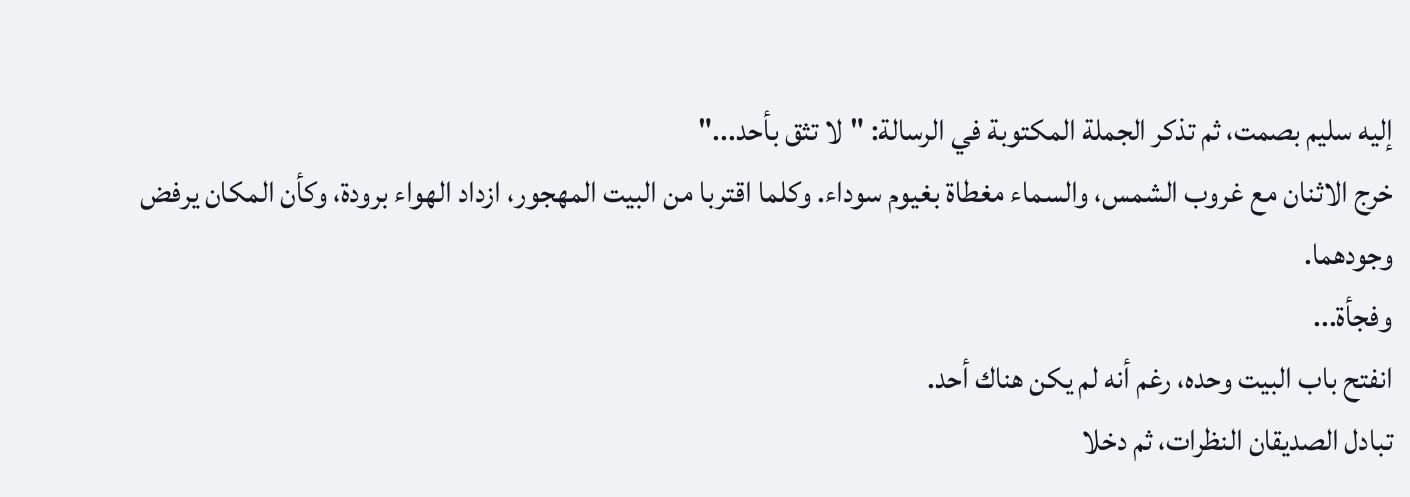إليه سليم بصمت، ثم تذكر الجملة المكتوبة في الرسالة: "لا تثق بأحد..."
خرج الاثنان مع غروب الشمس، والسماء مغطاة بغيوم سوداء. وكلما اقتربا من البيت المهجور، ازداد الهواء برودة، وكأن المكان يرفض وجودهما.
وفجأة...
انفتح باب البيت وحده، رغم أنه لم يكن هناك أحد.
تبادل الصديقان النظرات، ثم دخلا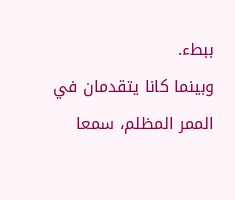ببطء.
وبينما كانا يتقدمان في الممر المظلم، سمعا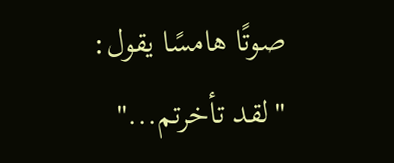صوتًا هامسًا يقول:
"لقد تأخرتم..."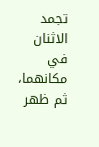تجمد الاثنان في مكانهما، ثم ظهر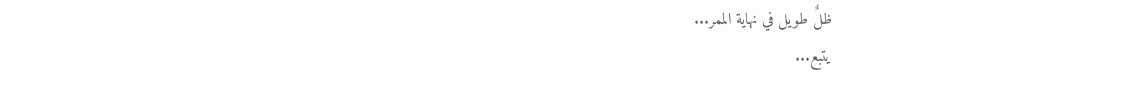ظلٌ طويل في نهاية الممر...
يتبع...